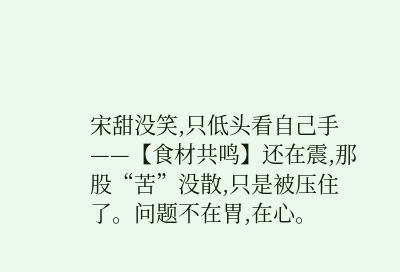宋甜没笑,只低头看自己手——【食材共鸣】还在震,那股“苦”没散,只是被压住了。问题不在胃,在心。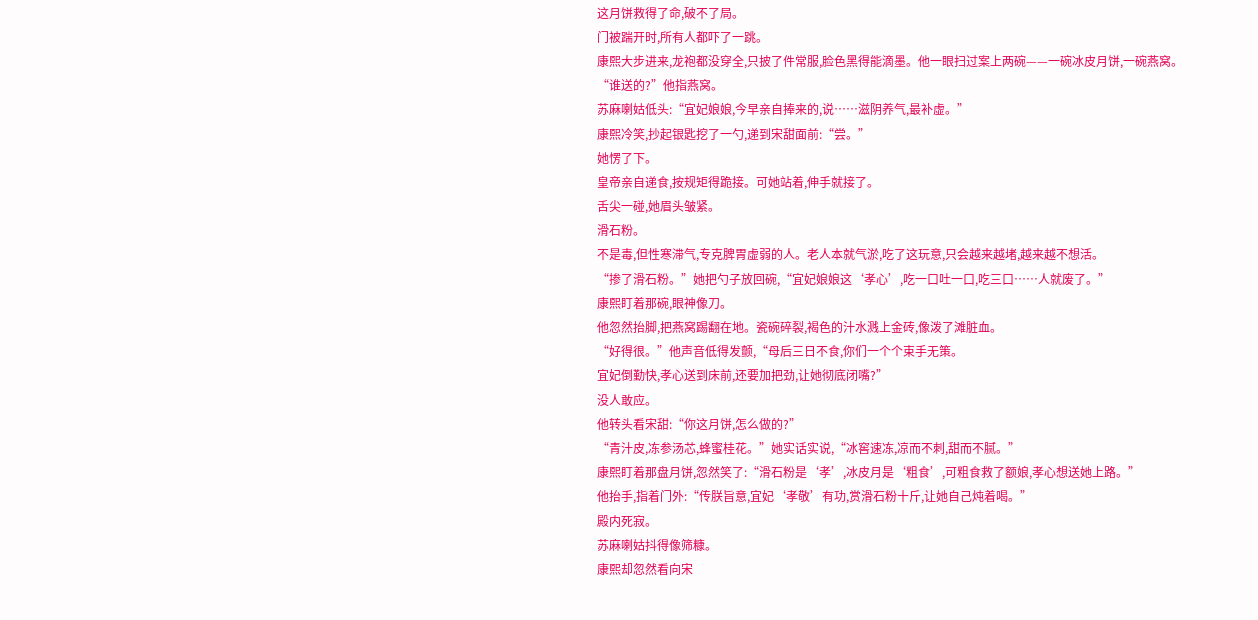这月饼救得了命,破不了局。
门被踹开时,所有人都吓了一跳。
康熙大步进来,龙袍都没穿全,只披了件常服,脸色黑得能滴墨。他一眼扫过案上两碗——一碗冰皮月饼,一碗燕窝。
“谁送的?”他指燕窝。
苏麻喇姑低头:“宜妃娘娘,今早亲自捧来的,说……滋阴养气,最补虚。”
康熙冷笑,抄起银匙挖了一勺,递到宋甜面前:“尝。”
她愣了下。
皇帝亲自递食,按规矩得跪接。可她站着,伸手就接了。
舌尖一碰,她眉头皱紧。
滑石粉。
不是毒,但性寒滞气,专克脾胃虚弱的人。老人本就气淤,吃了这玩意,只会越来越堵,越来越不想活。
“掺了滑石粉。”她把勺子放回碗,“宜妃娘娘这‘孝心’,吃一口吐一口,吃三口……人就废了。”
康熙盯着那碗,眼神像刀。
他忽然抬脚,把燕窝踢翻在地。瓷碗碎裂,褐色的汁水溅上金砖,像泼了滩脏血。
“好得很。”他声音低得发颤,“母后三日不食,你们一个个束手无策。
宜妃倒勤快,孝心送到床前,还要加把劲,让她彻底闭嘴?”
没人敢应。
他转头看宋甜:“你这月饼,怎么做的?”
“青汁皮,冻参汤芯,蜂蜜桂花。”她实话实说,“冰窖速冻,凉而不刺,甜而不腻。”
康熙盯着那盘月饼,忽然笑了:“滑石粉是‘孝’,冰皮月是‘粗食’,可粗食救了额娘,孝心想送她上路。”
他抬手,指着门外:“传朕旨意,宜妃‘孝敬’有功,赏滑石粉十斤,让她自己炖着喝。”
殿内死寂。
苏麻喇姑抖得像筛糠。
康熙却忽然看向宋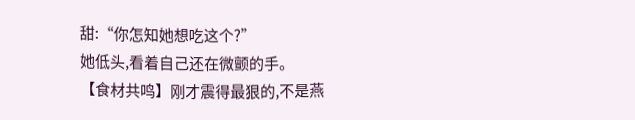甜:“你怎知她想吃这个?”
她低头,看着自己还在微颤的手。
【食材共鸣】刚才震得最狠的,不是燕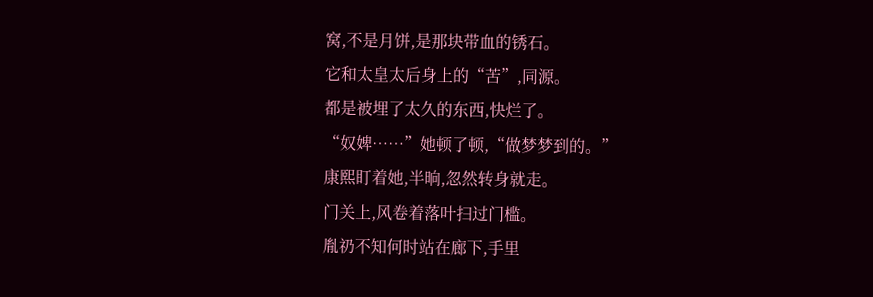窝,不是月饼,是那块带血的锈石。
它和太皇太后身上的“苦”,同源。
都是被埋了太久的东西,快烂了。
“奴婢……”她顿了顿,“做梦梦到的。”
康熙盯着她,半晌,忽然转身就走。
门关上,风卷着落叶扫过门槛。
胤礽不知何时站在廊下,手里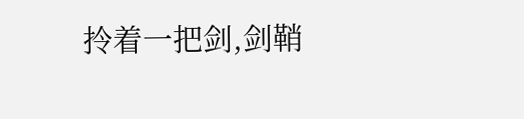拎着一把剑,剑鞘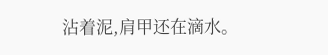沾着泥,肩甲还在滴水。